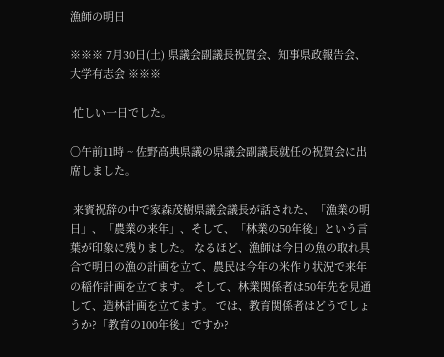漁師の明日

※※※ 7月30日(土) 県議会副議長祝賀会、知事県政報告会、大学有志会 ※※※

 忙しい一日でした。

〇午前11時 ~ 佐野高典県議の県議会副議長就任の祝賀会に出席しました。

 来賓祝辞の中で家森茂樹県議会議長が話された、「漁業の明日」、「農業の来年」、そして、「林業の50年後」という言葉が印象に残りました。 なるほど、漁師は今日の魚の取れ具合で明日の漁の計画を立て、農民は今年の米作り状況で来年の稲作計画を立てます。 そして、林業関係者は50年先を見通して、造林計画を立てます。 では、教育関係者はどうでしょうか?「教育の100年後」ですか?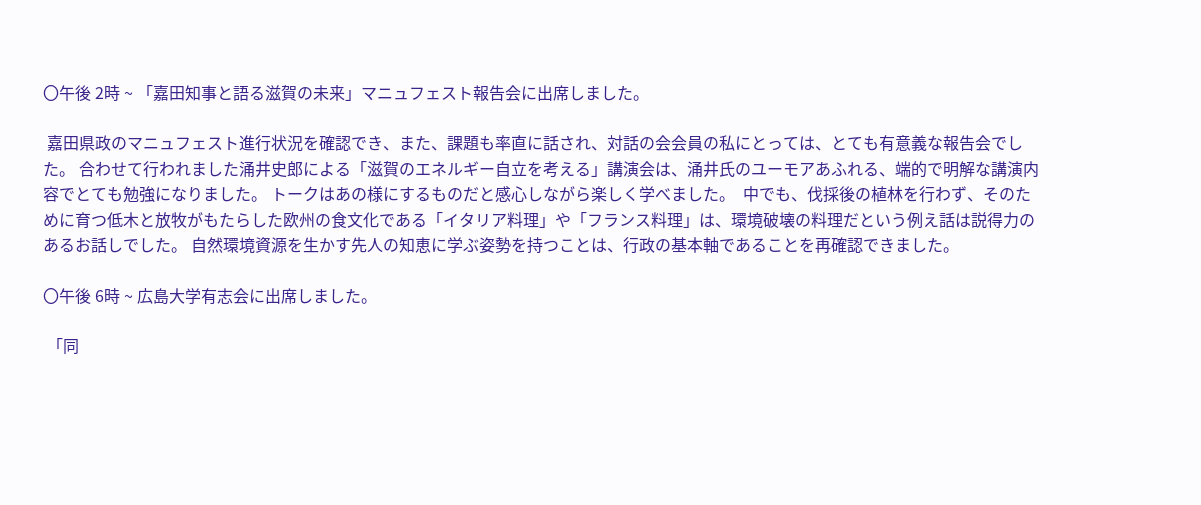〇午後 2時 ~ 「嘉田知事と語る滋賀の未来」マニュフェスト報告会に出席しました。

 嘉田県政のマニュフェスト進行状況を確認でき、また、課題も率直に話され、対話の会会員の私にとっては、とても有意義な報告会でした。 合わせて行われました涌井史郎による「滋賀のエネルギー自立を考える」講演会は、涌井氏のユーモアあふれる、端的で明解な講演内容でとても勉強になりました。 トークはあの様にするものだと感心しながら楽しく学べました。  中でも、伐採後の植林を行わず、そのために育つ低木と放牧がもたらした欧州の食文化である「イタリア料理」や「フランス料理」は、環境破壊の料理だという例え話は説得力のあるお話しでした。 自然環境資源を生かす先人の知恵に学ぶ姿勢を持つことは、行政の基本軸であることを再確認できました。

〇午後 6時 ~ 広島大学有志会に出席しました。

 「同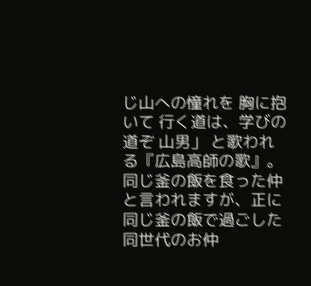じ山への憧れを 胸に抱いて 行く道は、学びの道ぞ 山男」 と歌われる『広島高師の歌』。 同じ釜の飯を食った仲と言われますが、正に同じ釜の飯で過ごした同世代のお仲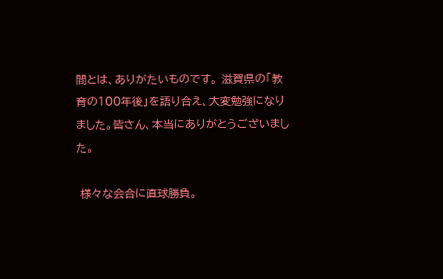間とは、ありがたいものです。 滋賀県の「教育の100年後」を語り合え、大変勉強になりました。皆さん、本当にありがとうございました。

 様々な会合に直球勝負。